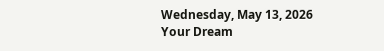Wednesday, May 13, 2026
Your Dream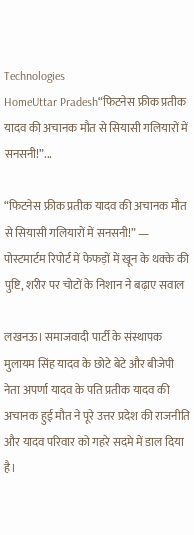Technologies
HomeUttar Pradesh“फिटनेस फ्रीक प्रतीक यादव की अचानक मौत से सियासी गलियारों में सनसनी!”...

“फिटनेस फ्रीक प्रतीक यादव की अचानक मौत से सियासी गलियारों में सनसनी!” — पोस्टमार्टम रिपोर्ट में फेफड़ों में खून के थक्के की पुष्टि, शरीर पर चोटों के निशान ने बढ़ाए सवाल

लखनऊ। समाजवादी पार्टी के संस्थापक मुलायम सिंह यादव के छोटे बेटे और बीजेपी नेता अपर्णा यादव के पति प्रतीक यादव की अचानक हुई मौत ने पूरे उत्तर प्रदेश की राजनीति और यादव परिवार को गहरे सदमे में डाल दिया है।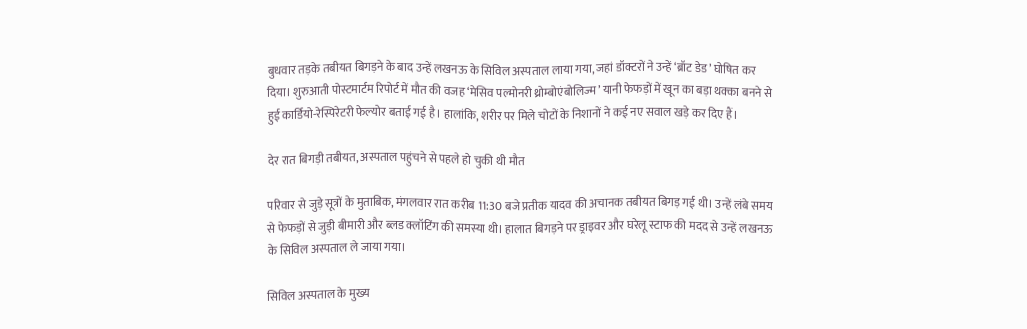बुधवार तड़के तबीयत बिगड़ने के बाद उन्हें लखनऊ के सिविल अस्पताल लाया गया, जहां डॉक्टरों ने उन्हें ‘ब्रॉट डेड’ घोषित कर दिया। शुरुआती पोस्टमार्टम रिपोर्ट में मौत की वजह ‘मेसिव पल्मोनरी थ्रोम्बोएंबोलिज्म’ यानी फेफड़ों में खून का बड़ा थक्का बनने से हुई कार्डियो-रेस्पिरेटरी फेल्योर बताई गई है। हालांकि, शरीर पर मिले चोटों के निशानों ने कई नए सवाल खड़े कर दिए हैं।

देर रात बिगड़ी तबीयत, अस्पताल पहुंचने से पहले हो चुकी थी मौत

परिवार से जुड़े सूत्रों के मुताबिक, मंगलवार रात करीब 11:30 बजे प्रतीक यादव की अचानक तबीयत बिगड़ गई थी। उन्हें लंबे समय से फेफड़ों से जुड़ी बीमारी और ब्लड क्लॉटिंग की समस्या थी। हालात बिगड़ने पर ड्राइवर और घरेलू स्टाफ की मदद से उन्हें लखनऊ के सिविल अस्पताल ले जाया गया।

सिविल अस्पताल के मुख्य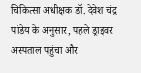चिकित्सा अधीक्षक डॉ. देवेश चंद्र पांडेय के अनुसार, पहले ड्राइवर अस्पताल पहुंचा और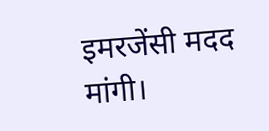इमरजेंसी मदद मांगी।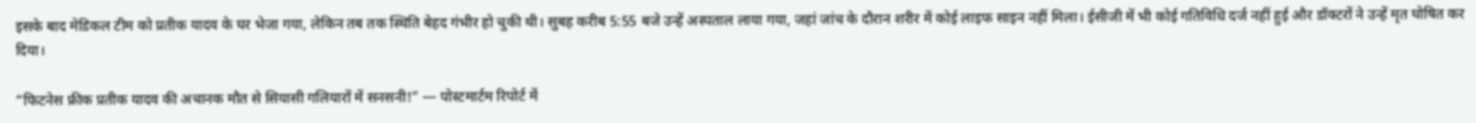इसके बाद मेडिकल टीम को प्रतीक यादव के घर भेजा गया, लेकिन तब तक स्थिति बेहद गंभीर हो चुकी थी। सुबह करीब 5:55 बजे उन्हें अस्पताल लाया गया, जहां जांच के दौरान शरीर में कोई लाइफ साइन नहीं मिला। ईसीजी में भी कोई गतिविधि दर्ज नहीं हुई और डॉक्टरों ने उन्हें मृत घोषित कर दिया।

“फिटनेस फ्रीक प्रतीक यादव की अचानक मौत से सियासी गलियारों में सनसनी!” — पोस्टमार्टम रिपोर्ट में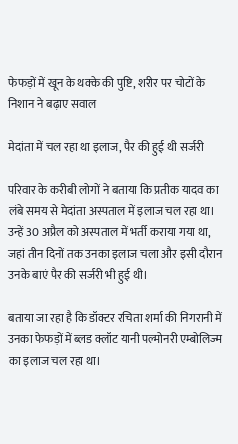फेफड़ों में खून के थक्के की पुष्टि, शरीर पर चोटों के निशान ने बढ़ाए सवाल

मेदांता में चल रहा था इलाज, पैर की हुई थी सर्जरी

परिवार के करीबी लोगों ने बताया कि प्रतीक यादव का लंबे समय से मेदांता अस्पताल में इलाज चल रहा था। उन्हें 30 अप्रैल को अस्पताल में भर्ती कराया गया था, जहां तीन दिनों तक उनका इलाज चला और इसी दौरान उनके बाएं पैर की सर्जरी भी हुई थी।

बताया जा रहा है कि डॉक्टर रचिता शर्मा की निगरानी में उनका फेफड़ों में ब्लड क्लॉट यानी पल्मोनरी एम्बोलिज्म का इलाज चल रहा था।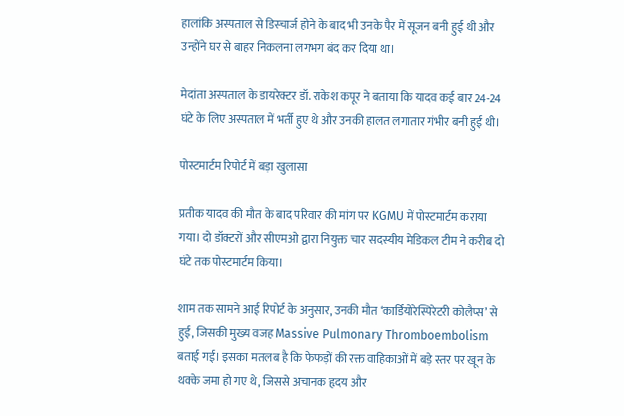हालांकि अस्पताल से डिस्चार्ज होने के बाद भी उनके पैर में सूजन बनी हुई थी और उन्होंने घर से बाहर निकलना लगभग बंद कर दिया था।

मेदांता अस्पताल के डायरेक्टर डॉ. राकेश कपूर ने बताया कि यादव कई बार 24-24 घंटे के लिए अस्पताल में भर्ती हुए थे और उनकी हालत लगातार गंभीर बनी हुई थी।

पोस्टमार्टम रिपोर्ट में बड़ा खुलासा

प्रतीक यादव की मौत के बाद परिवार की मांग पर KGMU में पोस्टमार्टम कराया गया। दो डॉक्टरों और सीएमओ द्वारा नियुक्त चार सदस्यीय मेडिकल टीम ने करीब दो घंटे तक पोस्टमार्टम किया।

शाम तक सामने आई रिपोर्ट के अनुसार, उनकी मौत ‘कार्डियोरेस्पिरेटरी कोलैप्स’ से हुई, जिसकी मुख्य वजह Massive Pulmonary Thromboembolism बताई गई। इसका मतलब है कि फेफड़ों की रक्त वाहिकाओं में बड़े स्तर पर खून के थक्के जमा हो गए थे, जिससे अचानक हृदय और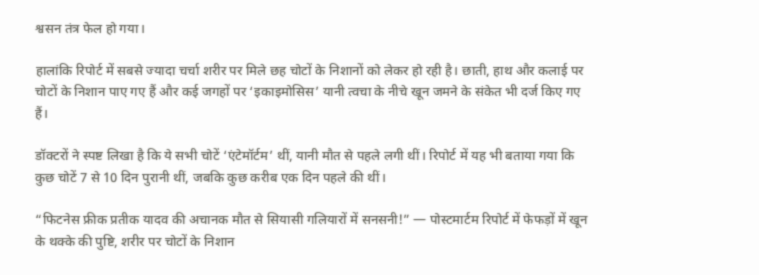श्वसन तंत्र फेल हो गया।

हालांकि रिपोर्ट में सबसे ज्यादा चर्चा शरीर पर मिले छह चोटों के निशानों को लेकर हो रही है। छाती, हाथ और कलाई पर चोटों के निशान पाए गए हैं और कई जगहों पर ‘इकाइमोसिस’ यानी त्वचा के नीचे खून जमने के संकेत भी दर्ज किए गए हैं।

डॉक्टरों ने स्पष्ट लिखा है कि ये सभी चोटें ‘एंटेमॉर्टम’ थीं, यानी मौत से पहले लगी थीं। रिपोर्ट में यह भी बताया गया कि कुछ चोटें 7 से 10 दिन पुरानी थीं, जबकि कुछ करीब एक दिन पहले की थीं।

“फिटनेस फ्रीक प्रतीक यादव की अचानक मौत से सियासी गलियारों में सनसनी!” — पोस्टमार्टम रिपोर्ट में फेफड़ों में खून के थक्के की पुष्टि, शरीर पर चोटों के निशान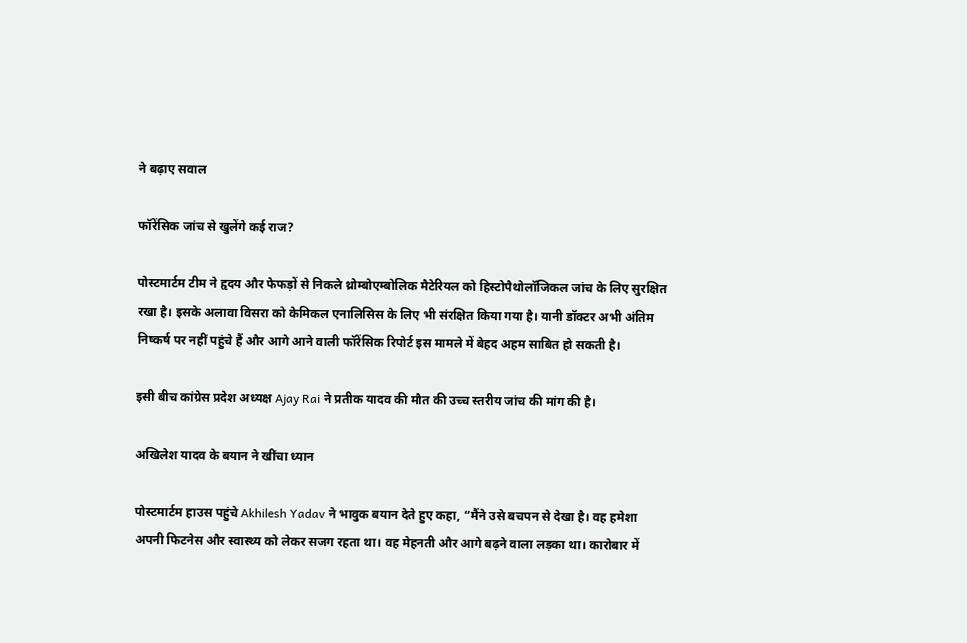ने बढ़ाए सवाल

फॉरेंसिक जांच से खुलेंगे कई राज?

पोस्टमार्टम टीम ने हृदय और फेफड़ों से निकले थ्रोम्बोएम्बोलिक मैटेरियल को हिस्टोपैथोलॉजिकल जांच के लिए सुरक्षित रखा है। इसके अलावा विसरा को केमिकल एनालिसिस के लिए भी संरक्षित किया गया है। यानी डॉक्टर अभी अंतिम निष्कर्ष पर नहीं पहुंचे हैं और आगे आने वाली फॉरेंसिक रिपोर्ट इस मामले में बेहद अहम साबित हो सकती है।

इसी बीच कांग्रेस प्रदेश अध्यक्ष Ajay Rai ने प्रतीक यादव की मौत की उच्च स्तरीय जांच की मांग की है।

अखिलेश यादव के बयान ने खींचा ध्यान

पोस्टमार्टम हाउस पहुंचे Akhilesh Yadav ने भावुक बयान देते हुए कहा, “मैंने उसे बचपन से देखा है। वह हमेशा अपनी फिटनेस और स्वास्थ्य को लेकर सजग रहता था। वह मेहनती और आगे बढ़ने वाला लड़का था। कारोबार में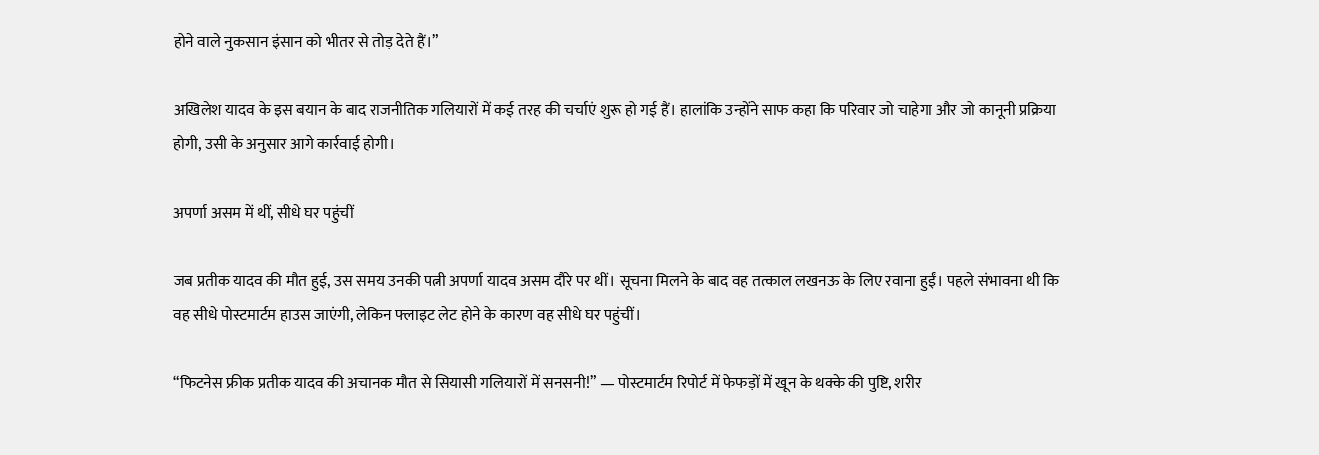होने वाले नुकसान इंसान को भीतर से तोड़ देते हैं।”

अखिलेश यादव के इस बयान के बाद राजनीतिक गलियारों में कई तरह की चर्चाएं शुरू हो गई हैं। हालांकि उन्होंने साफ कहा कि परिवार जो चाहेगा और जो कानूनी प्रक्रिया होगी, उसी के अनुसार आगे कार्रवाई होगी।

अपर्णा असम में थीं, सीधे घर पहुंचीं

जब प्रतीक यादव की मौत हुई, उस समय उनकी पत्नी अपर्णा यादव असम दौरे पर थीं। सूचना मिलने के बाद वह तत्काल लखनऊ के लिए रवाना हुईं। पहले संभावना थी कि वह सीधे पोस्टमार्टम हाउस जाएंगी, लेकिन फ्लाइट लेट होने के कारण वह सीधे घर पहुंचीं।

“फिटनेस फ्रीक प्रतीक यादव की अचानक मौत से सियासी गलियारों में सनसनी!” — पोस्टमार्टम रिपोर्ट में फेफड़ों में खून के थक्के की पुष्टि, शरीर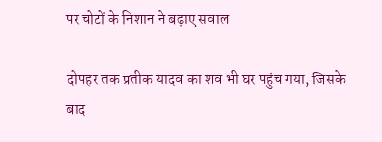पर चोटों के निशान ने बढ़ाए सवाल

दोपहर तक प्रतीक यादव का शव भी घर पहुंच गया, जिसके बाद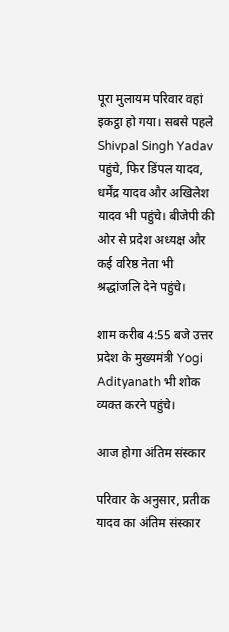पूरा मुलायम परिवार वहां इकट्ठा हो गया। सबसे पहले Shivpal Singh Yadav पहुंचे, फिर डिंपल यादव, धर्मेंद्र यादव और अखिलेश यादव भी पहुंचे। बीजेपी की ओर से प्रदेश अध्यक्ष और कई वरिष्ठ नेता भी श्रद्धांजलि देने पहुंचे।

शाम करीब 4:55 बजे उत्तर प्रदेश के मुख्यमंत्री Yogi Adityanath भी शोक व्यक्त करने पहुंचे।

आज होगा अंतिम संस्कार

परिवार के अनुसार, प्रतीक यादव का अंतिम संस्कार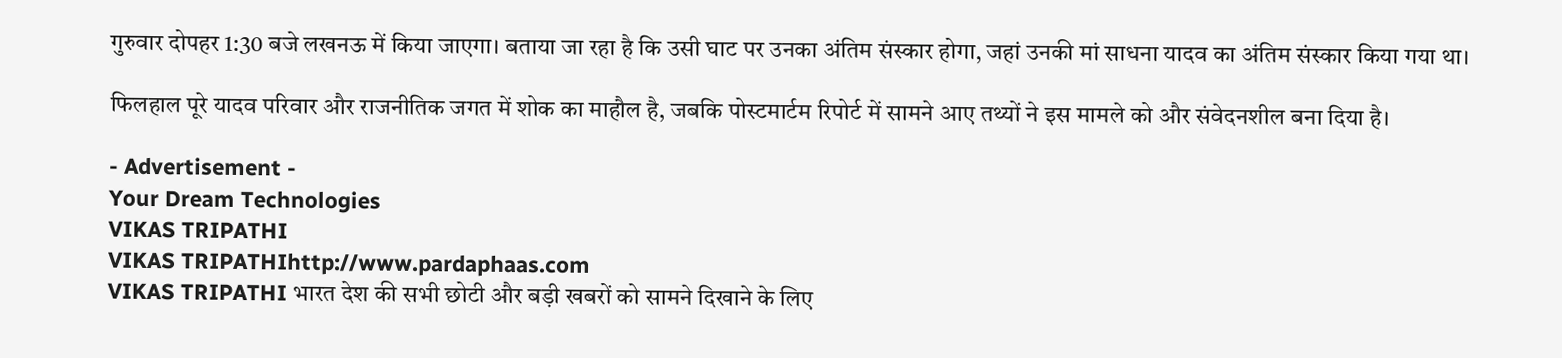गुरुवार दोपहर 1:30 बजे लखनऊ में किया जाएगा। बताया जा रहा है कि उसी घाट पर उनका अंतिम संस्कार होगा, जहां उनकी मां साधना यादव का अंतिम संस्कार किया गया था।

फिलहाल पूरे यादव परिवार और राजनीतिक जगत में शोक का माहौल है, जबकि पोस्टमार्टम रिपोर्ट में सामने आए तथ्यों ने इस मामले को और संवेदनशील बना दिया है।

- Advertisement -
Your Dream Technologies
VIKAS TRIPATHI
VIKAS TRIPATHIhttp://www.pardaphaas.com
VIKAS TRIPATHI भारत देश की सभी छोटी और बड़ी खबरों को सामने दिखाने के लिए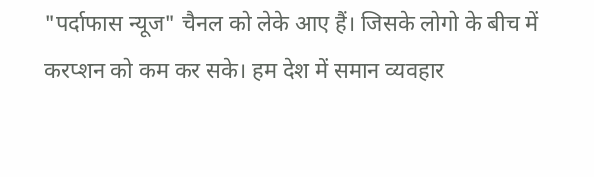"पर्दाफास न्यूज" चैनल को लेके आए हैं। जिसके लोगो के बीच में करप्शन को कम कर सके। हम देश में समान व्यवहार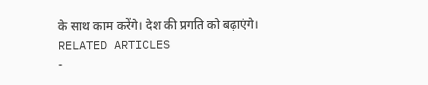के साथ काम करेंगे। देश की प्रगति को बढ़ाएंगे।
RELATED ARTICLES
-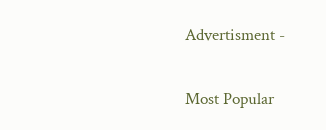Advertisment -

Most Popular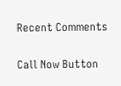Recent Comments

Call Now Button